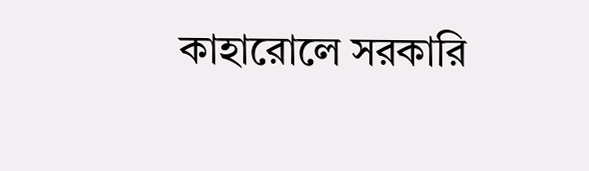কাহারোলে সরকারি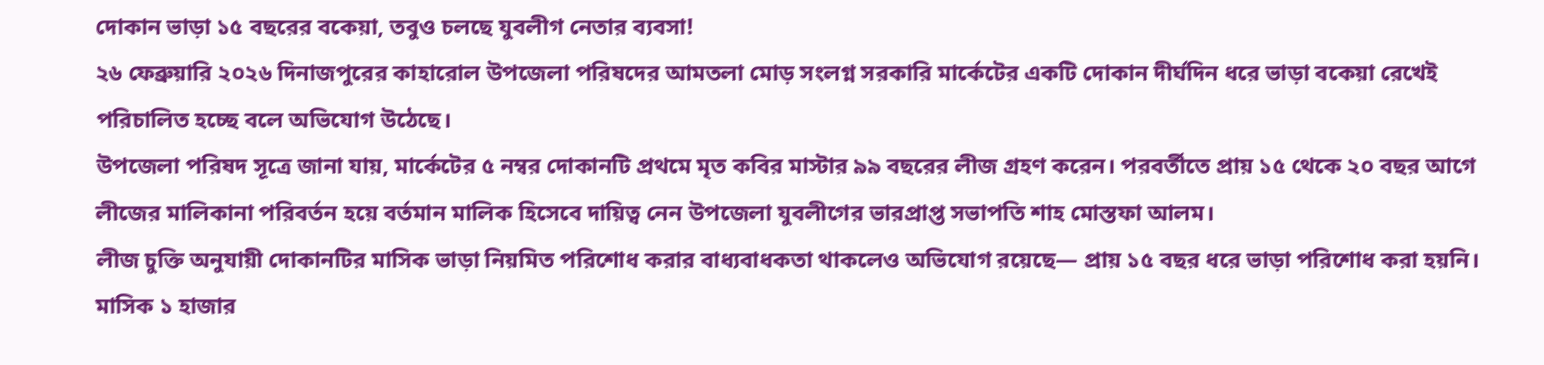দোকান ভাড়া ১৫ বছরের বকেয়া, তবুও চলছে যুবলীগ নেতার ব্যবসা!
২৬ ফেব্রুয়ারি ২০২৬ দিনাজপুরের কাহারোল উপজেলা পরিষদের আমতলা মোড় সংলগ্ন সরকারি মার্কেটের একটি দোকান দীর্ঘদিন ধরে ভাড়া বকেয়া রেখেই পরিচালিত হচ্ছে বলে অভিযোগ উঠেছে।
উপজেলা পরিষদ সূত্রে জানা যায়, মার্কেটের ৫ নম্বর দোকানটি প্রথমে মৃত কবির মাস্টার ৯৯ বছরের লীজ গ্রহণ করেন। পরবর্তীতে প্রায় ১৫ থেকে ২০ বছর আগে লীজের মালিকানা পরিবর্তন হয়ে বর্তমান মালিক হিসেবে দায়িত্ব নেন উপজেলা যুবলীগের ভারপ্রাপ্ত সভাপতি শাহ মোস্তফা আলম।
লীজ চুক্তি অনুযায়ী দোকানটির মাসিক ভাড়া নিয়মিত পরিশোধ করার বাধ্যবাধকতা থাকলেও অভিযোগ রয়েছে— প্রায় ১৫ বছর ধরে ভাড়া পরিশোধ করা হয়নি। মাসিক ১ হাজার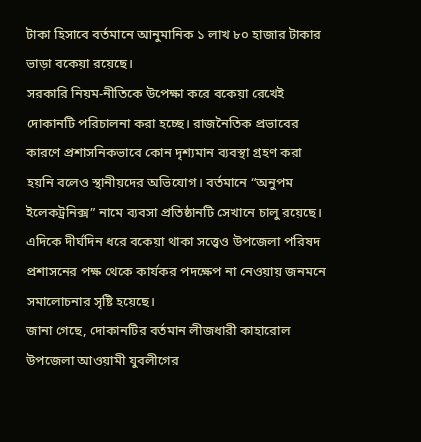টাকা হিসাবে বর্তমানে আনুমানিক ১ লাখ ৮০ হাজার টাকার ভাড়া বকেয়া রয়েছে।
সরকারি নিয়ম-নীতিকে উপেক্ষা করে বকেয়া রেখেই দোকানটি পরিচালনা করা হচ্ছে। রাজনৈতিক প্রভাবের কারণে প্রশাসনিকভাবে কোন দৃশ্যমান ব্যবস্থা গ্রহণ করা হয়নি বলেও স্থানীয়দের অভিযোগ। বর্তমানে “অনুপম ইলেকট্রনিক্স” নামে ব্যবসা প্রতিষ্ঠানটি সেখানে চালু রয়েছে।
এদিকে দীর্ঘদিন ধরে বকেয়া থাকা সত্ত্বেও উপজেলা পরিষদ প্রশাসনের পক্ষ থেকে কার্যকর পদক্ষেপ না নেওয়ায় জনমনে সমালোচনার সৃষ্টি হয়েছে।
জানা গেছে, দোকানটির বর্তমান লীজধারী কাহারোল উপজেলা আওয়ামী যুবলীগের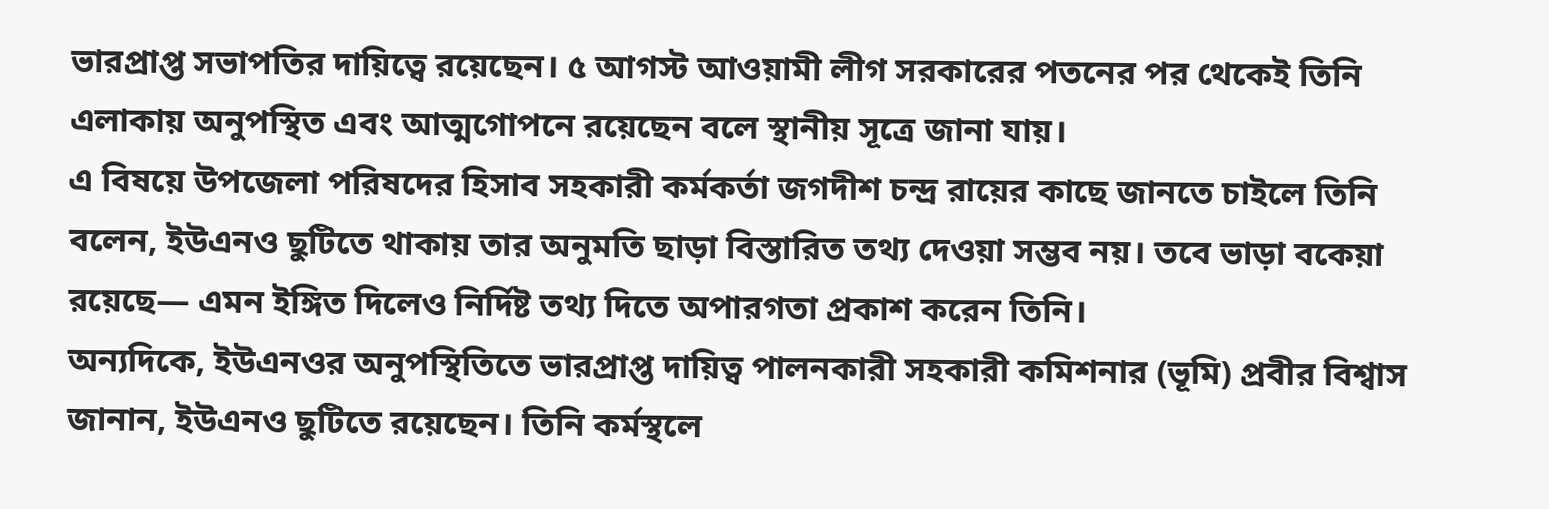ভারপ্রাপ্ত সভাপতির দায়িত্বে রয়েছেন। ৫ আগস্ট আওয়ামী লীগ সরকারের পতনের পর থেকেই তিনি এলাকায় অনুপস্থিত এবং আত্মগোপনে রয়েছেন বলে স্থানীয় সূত্রে জানা যায়।
এ বিষয়ে উপজেলা পরিষদের হিসাব সহকারী কর্মকর্তা জগদীশ চন্দ্র রায়ের কাছে জানতে চাইলে তিনি বলেন, ইউএনও ছুটিতে থাকায় তার অনুমতি ছাড়া বিস্তারিত তথ্য দেওয়া সম্ভব নয়। তবে ভাড়া বকেয়া রয়েছে— এমন ইঙ্গিত দিলেও নির্দিষ্ট তথ্য দিতে অপারগতা প্রকাশ করেন তিনি।
অন্যদিকে, ইউএনওর অনুপস্থিতিতে ভারপ্রাপ্ত দায়িত্ব পালনকারী সহকারী কমিশনার (ভূমি) প্রবীর বিশ্বাস জানান, ইউএনও ছুটিতে রয়েছেন। তিনি কর্মস্থলে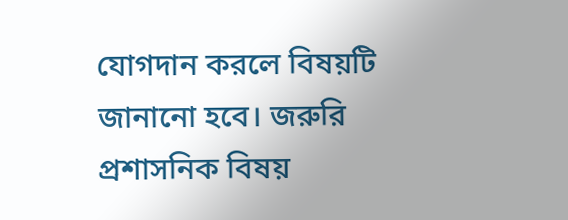যোগদান করলে বিষয়টি জানানো হবে। জরুরি প্রশাসনিক বিষয়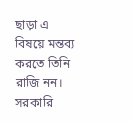ছাড়া এ বিষয়ে মন্তব্য করতে তিনি রাজি নন।
সরকারি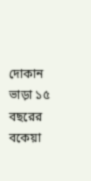দোকান ভাড়া ১৫ বছরের বকেয়া